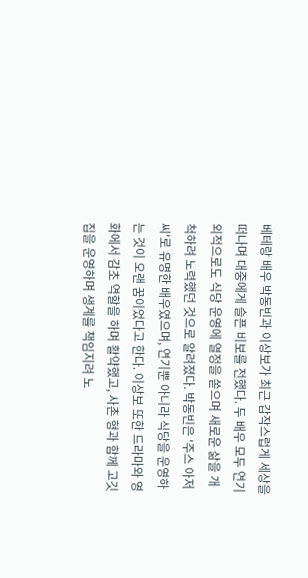베테랑 배우 박동빈과 이상보가 최근 갑작스럽게 세상을 떠나며 대중에게 슬픈 비보를 전했다. 두 배우 모두 연기 외적으로도 식당 운영에 열정을 쏟으며 새로운 삶을 개척하려 노력했던 것으로 알려졌다. 박동빈은 '주스 아저씨'로 유명한 배우였으며, 연기뿐 아니라 식당을 운영하는 것이 오랜 꿈이었다고 한다. 이상보 또한 드라마와 영화에서 감초 역할을 하며 활약했고, 사촌 형과 함께 고깃집을 운영하며 생계를 책임지려 노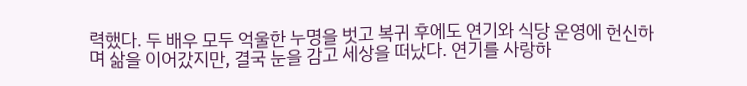력했다. 두 배우 모두 억울한 누명을 벗고 복귀 후에도 연기와 식당 운영에 헌신하며 삶을 이어갔지만, 결국 눈을 감고 세상을 떠났다. 연기를 사랑하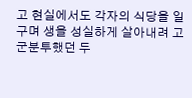고 현실에서도 각자의 식당을 일구며 생을 성실하게 살아내려 고군분투했던 두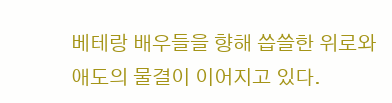베테랑 배우들을 향해 씁쓸한 위로와 애도의 물결이 이어지고 있다.